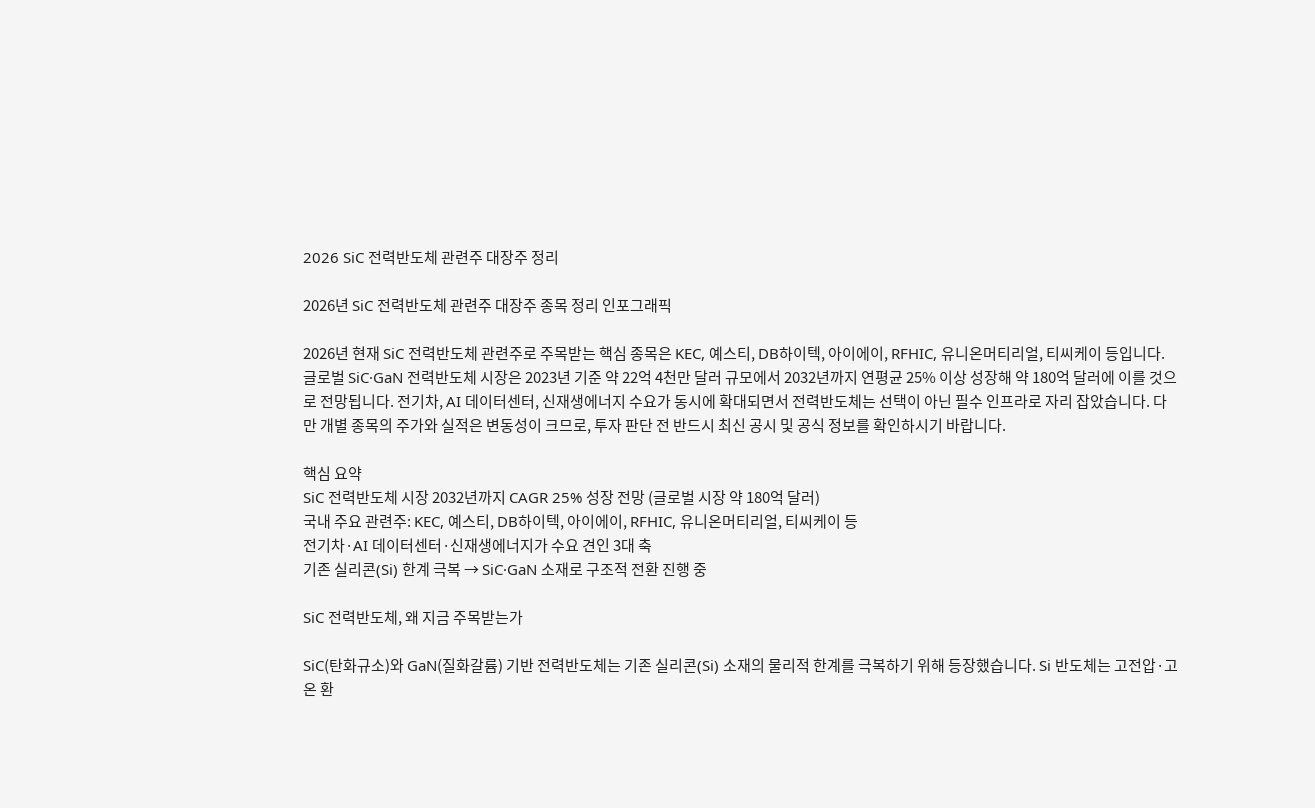2026 SiC 전력반도체 관련주 대장주 정리

2026년 SiC 전력반도체 관련주 대장주 종목 정리 인포그래픽

2026년 현재 SiC 전력반도체 관련주로 주목받는 핵심 종목은 KEC, 예스티, DB하이텍, 아이에이, RFHIC, 유니온머티리얼, 티씨케이 등입니다. 글로벌 SiC·GaN 전력반도체 시장은 2023년 기준 약 22억 4천만 달러 규모에서 2032년까지 연평균 25% 이상 성장해 약 180억 달러에 이를 것으로 전망됩니다. 전기차, AI 데이터센터, 신재생에너지 수요가 동시에 확대되면서 전력반도체는 선택이 아닌 필수 인프라로 자리 잡았습니다. 다만 개별 종목의 주가와 실적은 변동성이 크므로, 투자 판단 전 반드시 최신 공시 및 공식 정보를 확인하시기 바랍니다.

핵심 요약
SiC 전력반도체 시장 2032년까지 CAGR 25% 성장 전망 (글로벌 시장 약 180억 달러)
국내 주요 관련주: KEC, 예스티, DB하이텍, 아이에이, RFHIC, 유니온머티리얼, 티씨케이 등
전기차·AI 데이터센터·신재생에너지가 수요 견인 3대 축
기존 실리콘(Si) 한계 극복 → SiC·GaN 소재로 구조적 전환 진행 중

SiC 전력반도체, 왜 지금 주목받는가

SiC(탄화규소)와 GaN(질화갈륨) 기반 전력반도체는 기존 실리콘(Si) 소재의 물리적 한계를 극복하기 위해 등장했습니다. Si 반도체는 고전압·고온 환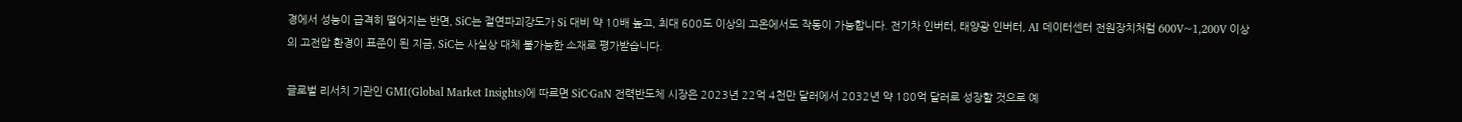경에서 성능이 급격히 떨어지는 반면, SiC는 절연파괴강도가 Si 대비 약 10배 높고, 최대 600도 이상의 고온에서도 작동이 가능합니다. 전기차 인버터, 태양광 인버터, AI 데이터센터 전원장치처럼 600V~1,200V 이상의 고전압 환경이 표준이 된 지금, SiC는 사실상 대체 불가능한 소재로 평가받습니다.

글로벌 리서치 기관인 GMI(Global Market Insights)에 따르면 SiC·GaN 전력반도체 시장은 2023년 22억 4천만 달러에서 2032년 약 180억 달러로 성장할 것으로 예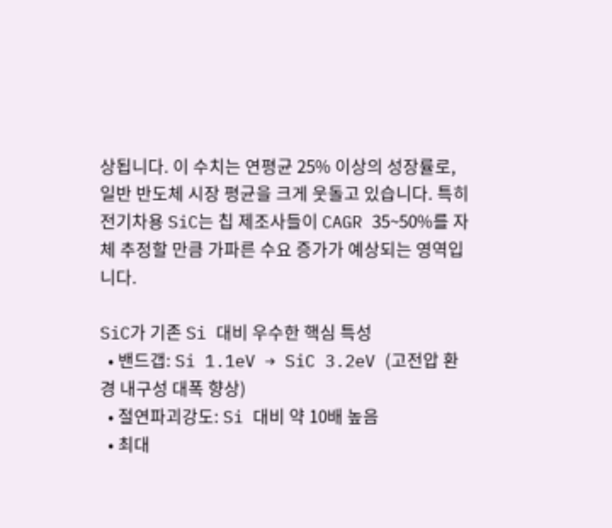상됩니다. 이 수치는 연평균 25% 이상의 성장률로, 일반 반도체 시장 평균을 크게 웃돌고 있습니다. 특히 전기차용 SiC는 칩 제조사들이 CAGR 35~50%를 자체 추정할 만큼 가파른 수요 증가가 예상되는 영역입니다.

SiC가 기존 Si 대비 우수한 핵심 특성
  • 밴드갭: Si 1.1eV → SiC 3.2eV (고전압 환경 내구성 대폭 향상)
  • 절연파괴강도: Si 대비 약 10배 높음
  • 최대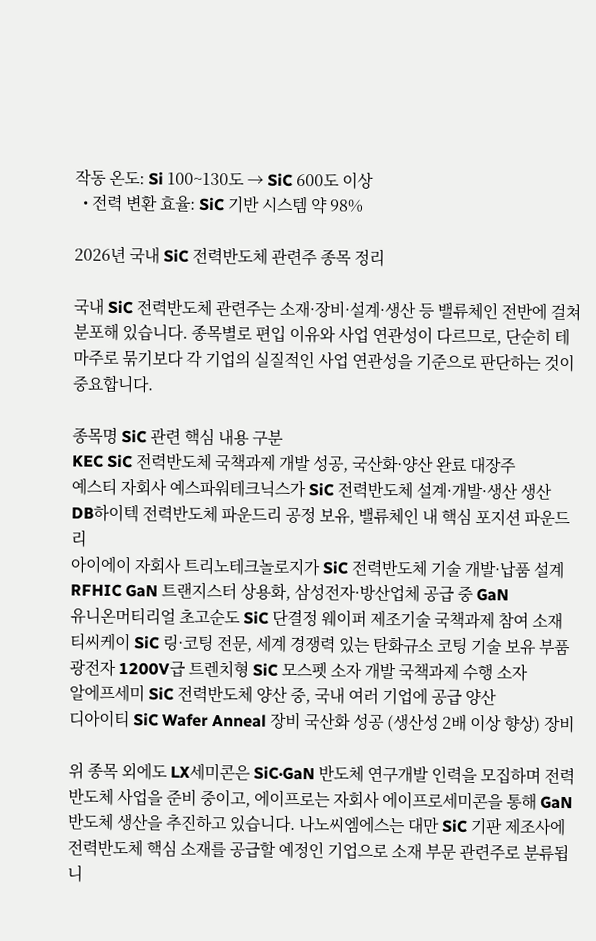작동 온도: Si 100~130도 → SiC 600도 이상
  • 전력 변환 효율: SiC 기반 시스템 약 98%

2026년 국내 SiC 전력반도체 관련주 종목 정리

국내 SiC 전력반도체 관련주는 소재·장비·설계·생산 등 밸류체인 전반에 걸쳐 분포해 있습니다. 종목별로 편입 이유와 사업 연관성이 다르므로, 단순히 테마주로 묶기보다 각 기업의 실질적인 사업 연관성을 기준으로 판단하는 것이 중요합니다.

종목명 SiC 관련 핵심 내용 구분
KEC SiC 전력반도체 국책과제 개발 성공, 국산화·양산 완료 대장주
예스티 자회사 예스파워테크닉스가 SiC 전력반도체 설계·개발·생산 생산
DB하이텍 전력반도체 파운드리 공정 보유, 밸류체인 내 핵심 포지션 파운드리
아이에이 자회사 트리노테크놀로지가 SiC 전력반도체 기술 개발·납품 설계
RFHIC GaN 트랜지스터 상용화, 삼성전자·방산업체 공급 중 GaN
유니온머티리얼 초고순도 SiC 단결정 웨이퍼 제조기술 국책과제 참여 소재
티씨케이 SiC 링·코팅 전문, 세계 경쟁력 있는 탄화규소 코팅 기술 보유 부품
광전자 1200V급 트렌치형 SiC 모스펫 소자 개발 국책과제 수행 소자
알에프세미 SiC 전력반도체 양산 중, 국내 여러 기업에 공급 양산
디아이티 SiC Wafer Anneal 장비 국산화 성공 (생산성 2배 이상 향상) 장비

위 종목 외에도 LX세미콘은 SiC·GaN 반도체 연구개발 인력을 모집하며 전력반도체 사업을 준비 중이고, 에이프로는 자회사 에이프로세미콘을 통해 GaN 반도체 생산을 추진하고 있습니다. 나노씨엠에스는 대만 SiC 기판 제조사에 전력반도체 핵심 소재를 공급할 예정인 기업으로 소재 부문 관련주로 분류됩니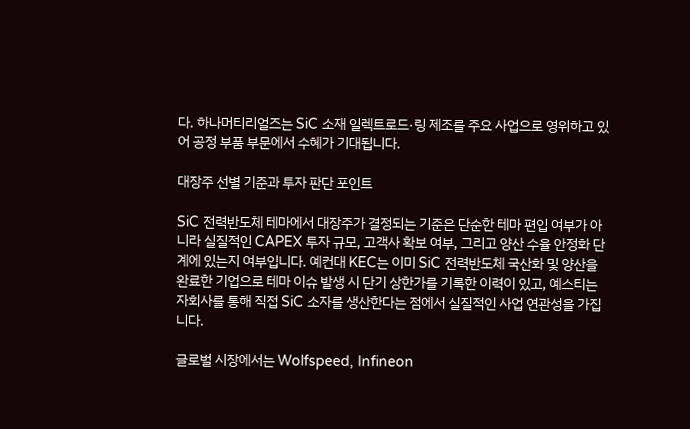다. 하나머티리얼즈는 SiC 소재 일렉트로드·링 제조를 주요 사업으로 영위하고 있어 공정 부품 부문에서 수혜가 기대됩니다.

대장주 선별 기준과 투자 판단 포인트

SiC 전력반도체 테마에서 대장주가 결정되는 기준은 단순한 테마 편입 여부가 아니라 실질적인 CAPEX 투자 규모, 고객사 확보 여부, 그리고 양산 수율 안정화 단계에 있는지 여부입니다. 예컨대 KEC는 이미 SiC 전력반도체 국산화 및 양산을 완료한 기업으로 테마 이슈 발생 시 단기 상한가를 기록한 이력이 있고, 예스티는 자회사를 통해 직접 SiC 소자를 생산한다는 점에서 실질적인 사업 연관성을 가집니다.

글로벌 시장에서는 Wolfspeed, Infineon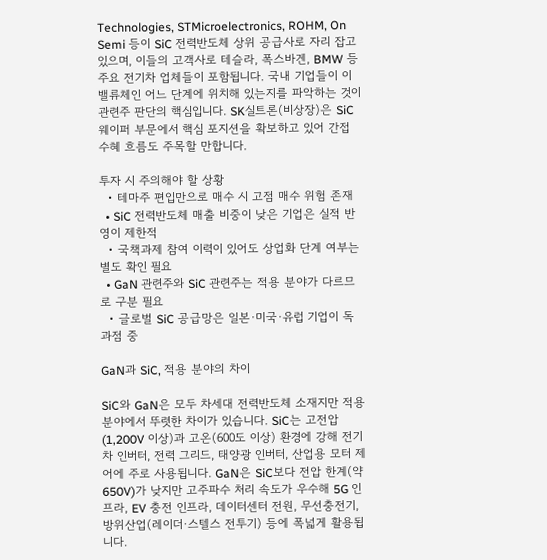Technologies, STMicroelectronics, ROHM, On Semi 등이 SiC 전력반도체 상위 공급사로 자리 잡고 있으며, 이들의 고객사로 테슬라, 폭스바겐, BMW 등 주요 전기차 업체들이 포함됩니다. 국내 기업들이 이 밸류체인 어느 단계에 위치해 있는지를 파악하는 것이 관련주 판단의 핵심입니다. SK실트론(비상장)은 SiC 웨이퍼 부문에서 핵심 포지션을 확보하고 있어 간접 수혜 흐름도 주목할 만합니다.

투자 시 주의해야 할 상황
  • 테마주 편입만으로 매수 시 고점 매수 위험 존재
  • SiC 전력반도체 매출 비중이 낮은 기업은 실적 반영이 제한적
  • 국책과제 참여 이력이 있어도 상업화 단계 여부는 별도 확인 필요
  • GaN 관련주와 SiC 관련주는 적용 분야가 다르므로 구분 필요
  • 글로벌 SiC 공급망은 일본·미국·유럽 기업이 독과점 중

GaN과 SiC, 적용 분야의 차이

SiC와 GaN은 모두 차세대 전력반도체 소재지만 적용 분야에서 뚜렷한 차이가 있습니다. SiC는 고전압(1,200V 이상)과 고온(600도 이상) 환경에 강해 전기차 인버터, 전력 그리드, 태양광 인버터, 산업용 모터 제어에 주로 사용됩니다. GaN은 SiC보다 전압 한계(약 650V)가 낮지만 고주파수 처리 속도가 우수해 5G 인프라, EV 충전 인프라, 데이터센터 전원, 무선충전기, 방위산업(레이더·스텔스 전투기) 등에 폭넓게 활용됩니다.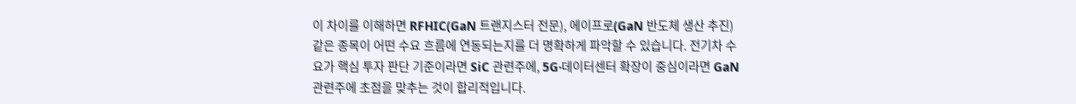이 차이를 이해하면 RFHIC(GaN 트랜지스터 전문), 에이프로(GaN 반도체 생산 추진) 같은 종목이 어떤 수요 흐름에 연동되는지를 더 명확하게 파악할 수 있습니다. 전기차 수요가 핵심 투자 판단 기준이라면 SiC 관련주에, 5G·데이터센터 확장이 중심이라면 GaN 관련주에 초점을 맞추는 것이 합리적입니다.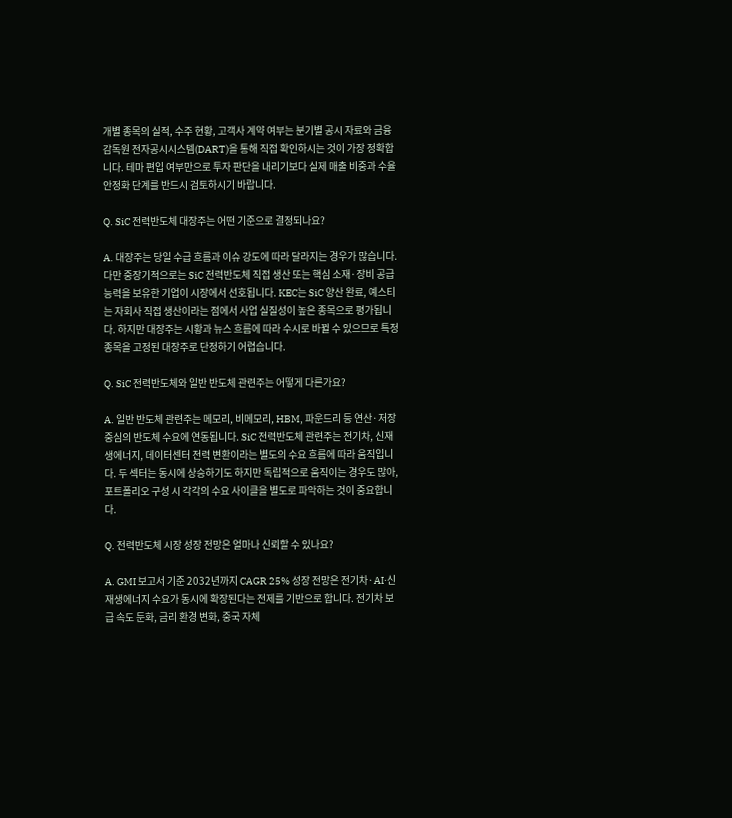개별 종목의 실적, 수주 현황, 고객사 계약 여부는 분기별 공시 자료와 금융감독원 전자공시시스템(DART)을 통해 직접 확인하시는 것이 가장 정확합니다. 테마 편입 여부만으로 투자 판단을 내리기보다 실제 매출 비중과 수율 안정화 단계를 반드시 검토하시기 바랍니다.

Q. SiC 전력반도체 대장주는 어떤 기준으로 결정되나요?

A. 대장주는 당일 수급 흐름과 이슈 강도에 따라 달라지는 경우가 많습니다. 다만 중장기적으로는 SiC 전력반도체 직접 생산 또는 핵심 소재·장비 공급 능력을 보유한 기업이 시장에서 선호됩니다. KEC는 SiC 양산 완료, 예스티는 자회사 직접 생산이라는 점에서 사업 실질성이 높은 종목으로 평가됩니다. 하지만 대장주는 시황과 뉴스 흐름에 따라 수시로 바뀔 수 있으므로 특정 종목을 고정된 대장주로 단정하기 어렵습니다.

Q. SiC 전력반도체와 일반 반도체 관련주는 어떻게 다른가요?

A. 일반 반도체 관련주는 메모리, 비메모리, HBM, 파운드리 등 연산·저장 중심의 반도체 수요에 연동됩니다. SiC 전력반도체 관련주는 전기차, 신재생에너지, 데이터센터 전력 변환이라는 별도의 수요 흐름에 따라 움직입니다. 두 섹터는 동시에 상승하기도 하지만 독립적으로 움직이는 경우도 많아, 포트폴리오 구성 시 각각의 수요 사이클을 별도로 파악하는 것이 중요합니다.

Q. 전력반도체 시장 성장 전망은 얼마나 신뢰할 수 있나요?

A. GMI 보고서 기준 2032년까지 CAGR 25% 성장 전망은 전기차·AI·신재생에너지 수요가 동시에 확장된다는 전제를 기반으로 합니다. 전기차 보급 속도 둔화, 금리 환경 변화, 중국 자체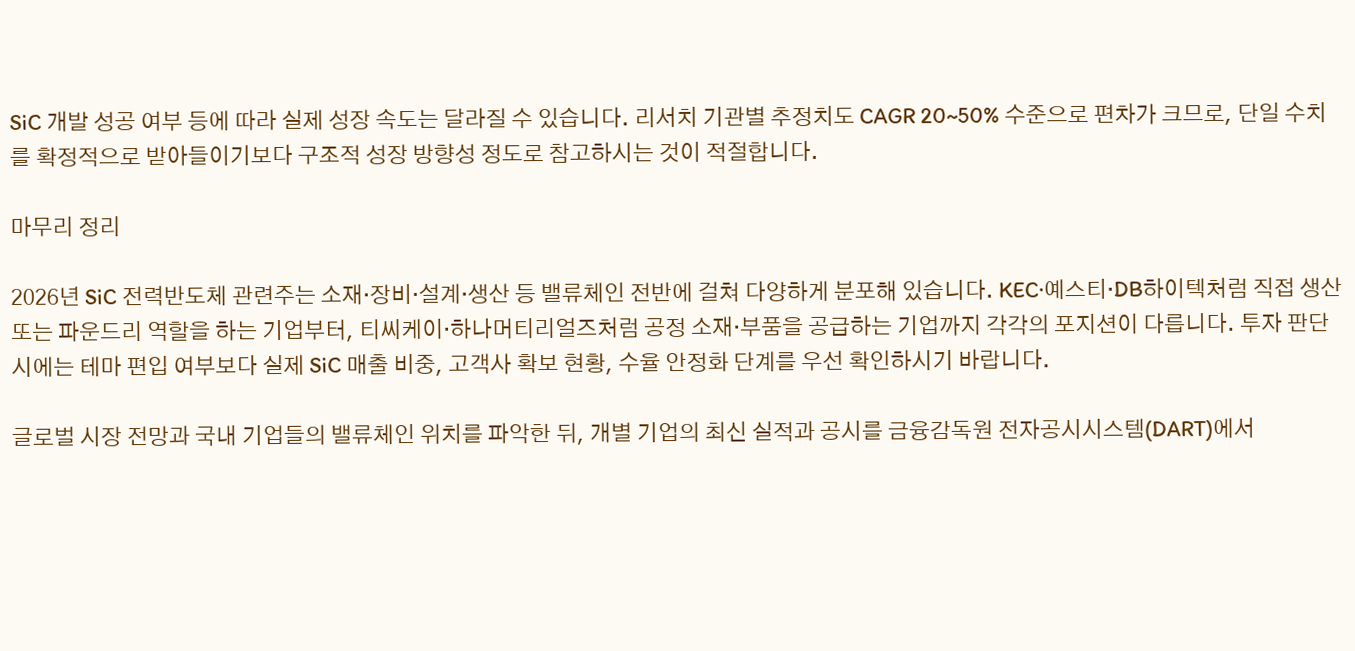SiC 개발 성공 여부 등에 따라 실제 성장 속도는 달라질 수 있습니다. 리서치 기관별 추정치도 CAGR 20~50% 수준으로 편차가 크므로, 단일 수치를 확정적으로 받아들이기보다 구조적 성장 방향성 정도로 참고하시는 것이 적절합니다.

마무리 정리

2026년 SiC 전력반도체 관련주는 소재·장비·설계·생산 등 밸류체인 전반에 걸쳐 다양하게 분포해 있습니다. KEC·예스티·DB하이텍처럼 직접 생산 또는 파운드리 역할을 하는 기업부터, 티씨케이·하나머티리얼즈처럼 공정 소재·부품을 공급하는 기업까지 각각의 포지션이 다릅니다. 투자 판단 시에는 테마 편입 여부보다 실제 SiC 매출 비중, 고객사 확보 현황, 수율 안정화 단계를 우선 확인하시기 바랍니다.

글로벌 시장 전망과 국내 기업들의 밸류체인 위치를 파악한 뒤, 개별 기업의 최신 실적과 공시를 금융감독원 전자공시시스템(DART)에서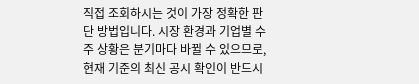직접 조회하시는 것이 가장 정확한 판단 방법입니다. 시장 환경과 기업별 수주 상황은 분기마다 바뀔 수 있으므로, 현재 기준의 최신 공시 확인이 반드시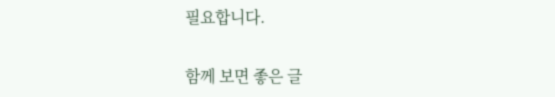필요합니다.

함께 보면 좋은 글